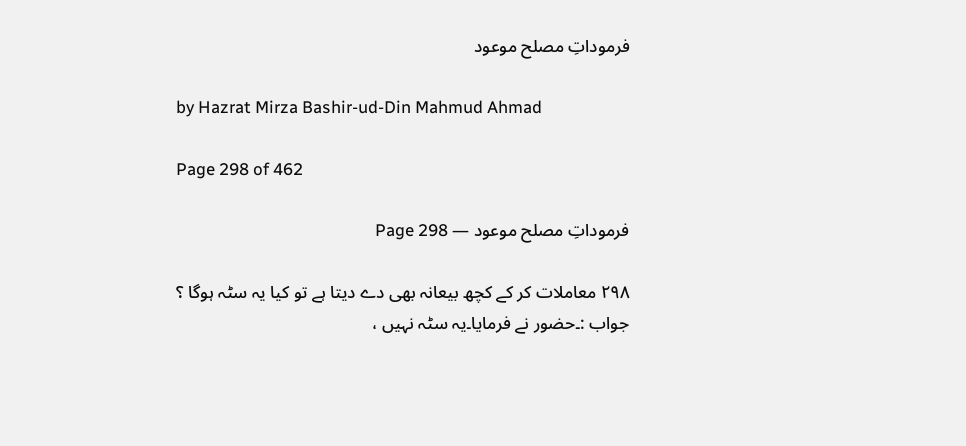فرموداتِ مصلح موعود

by Hazrat Mirza Bashir-ud-Din Mahmud Ahmad

Page 298 of 462

فرموداتِ مصلح موعود — Page 298

۲۹۸ معاملات کر کے کچھ بیعانہ بھی دے دیتا ہے تو کیا یہ سٹہ ہوگا ؟ جواب :۔حضور نے فرمایا۔یہ سٹہ نہیں ،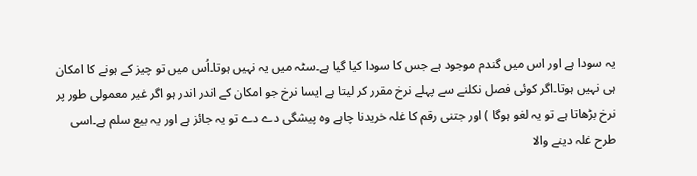یہ سودا ہے اور اس میں گندم موجود ہے جس کا سودا کیا گیا ہے۔سٹہ میں یہ نہیں ہوتا۔اُس میں تو چیز کے ہونے کا امکان ہی نہیں ہوتا۔اگر کوئی فصل نکلنے سے پہلے نرخ مقرر کر لیتا ہے ایسا نرخ جو امکان کے اندر اندر ہو اگر غیر معمولی طور پر نرخ بڑھاتا ہے تو یہ لغو ہوگا ) اور جتنی رقم کا غلہ خریدنا چاہے وہ پیشگی دے دے تو یہ جائز ہے اور یہ بیع سلم ہے۔اسی طرح غلہ دینے والا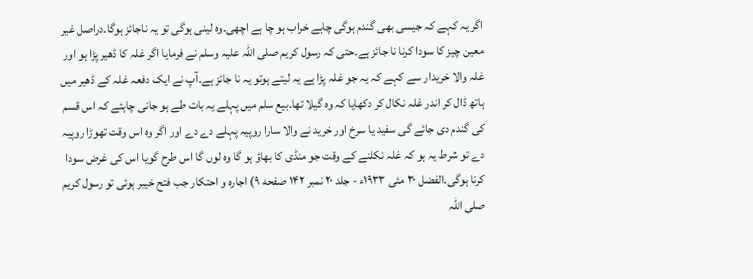اگر یہ کہے کہ جیسی بھی گندم ہوگی چاہے خراب ہو چا ہے اچھی۔وہ لینی ہوگی تو یہ ناجائز ہوگا۔دراصل غیر معین چیز کا سودا کرنا نا جائز ہے۔حتی کہ رسول کریم صلی اللہ علیہ وسلم نے فرمایا اگر غلہ کا ڈھیر پڑا ہو اور غلہ والا خریدار سے کہے کہ یہ جو غلہ پڑا ہے یہ لیتے ہوتو یہ نا جائز ہے۔آپ نے ایک دفعہ غلہ کے ڈھیر میں ہاتھ ڈال کر اندر غلہ نکال کر دکھایا کہ وہ گیلا تھا۔بیع سلم میں پہلے یہ بات طے ہو جانی چاہئے کہ اس قسم کی گندم دی جائے گی سفید یا سرخ اور خرید نے والا سارا روپیہ پہلے دے دے اور اگر وہ اس وقت تھوڑا روپیہ دے تو شرط یہ ہو کہ غلہ نکلنے کے وقت جو منڈی کا بھاؤ ہو گا وہ لوں گا اس طرح گویا اس کی غرض سودا کرنا ہوگی۔الفضل ۳۰ مئی ۱۹۳۳ء - جلد ۲۰ نمبر ۱۴۲ صفحه ۹) اجاره و احتکار جب فتح خیبر ہوئی تو رسول کریم صلی اللہ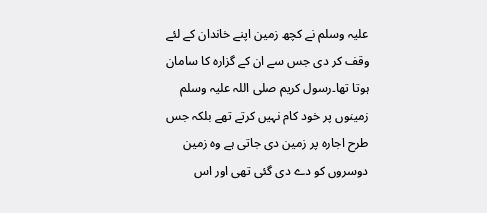علیہ وسلم نے کچھ زمین اپنے خاندان کے لئے وقف کر دی جس سے ان کے گزارہ کا سامان ہوتا تھا۔رسول کریم صلی اللہ علیہ وسلم زمینوں پر خود کام نہیں کرتے تھے بلکہ جس طرح اجارہ پر زمین دی جاتی ہے وہ زمین دوسروں کو دے دی گئی تھی اور اس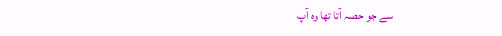سے جو حصہ آتا تھا وہ آپ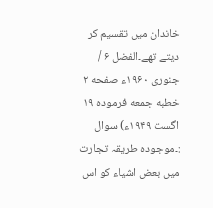خاندان میں تقسیم کر دیتے تھے۔الفضل ۶ / جنوری ۱۹۶۰ء صفحه ۲ خطبه جمعه فرموده ۱۹ اگست ۱۹۴۹ء) سوال :۔موجودہ طریقہ تجارت میں بعض اشیاء کو اس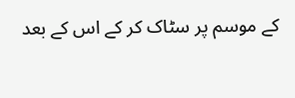کے موسم پر سٹاک کر کے اس کے بعد